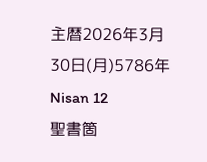主暦2026年3月30日(月)5786年 Nisan 12
聖書箇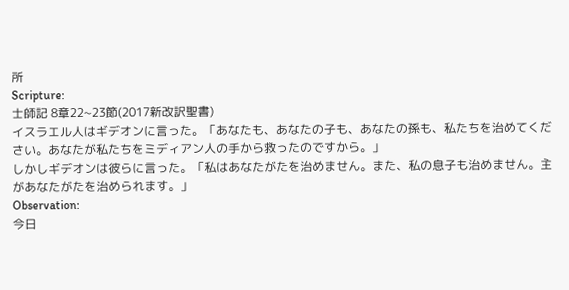所
Scripture:
士師記 8章22~23節(2017新改訳聖書)
イスラエル人はギデオンに言った。「あなたも、あなたの子も、あなたの孫も、私たちを治めてください。あなたが私たちをミディアン人の手から救ったのですから。」
しかしギデオンは彼らに言った。「私はあなたがたを治めません。また、私の息子も治めません。主があなたがたを治められます。」
Observation:
今日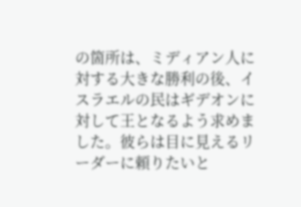の箇所は、ミディアン人に対する大きな勝利の後、イスラエルの民はギデオンに対して王となるよう求めました。彼らは目に見えるリーダーに頼りたいと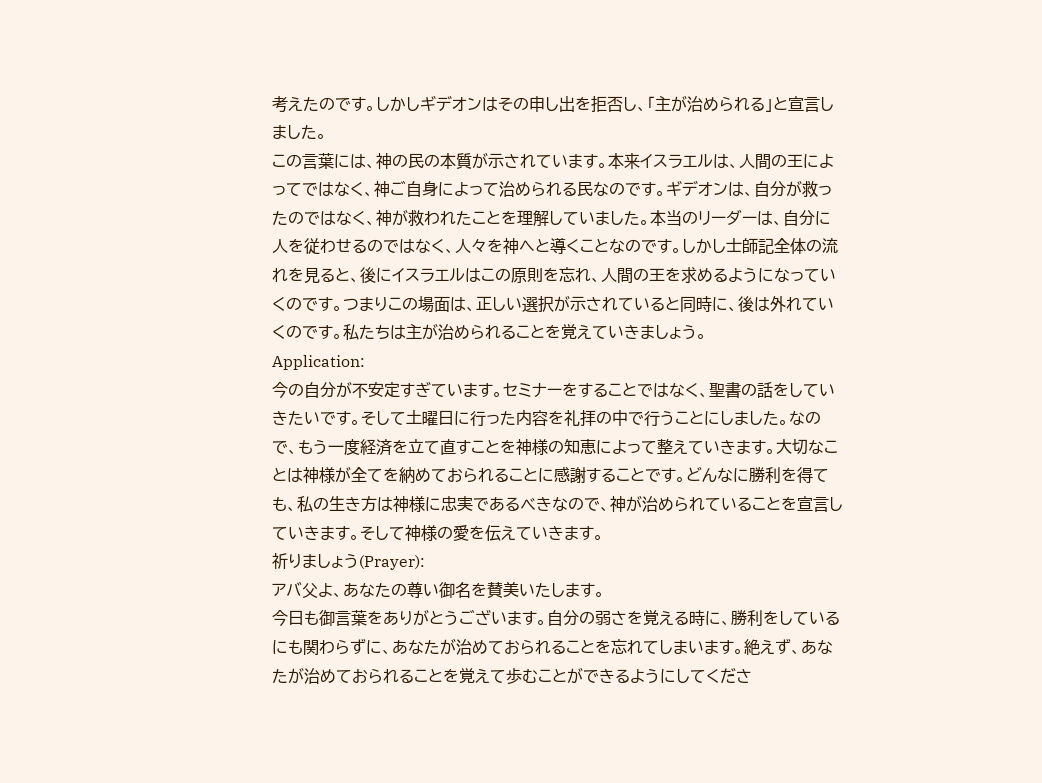考えたのです。しかしギデオンはその申し出を拒否し、「主が治められる」と宣言しました。
この言葉には、神の民の本質が示されています。本来イスラエルは、人間の王によってではなく、神ご自身によって治められる民なのです。ギデオンは、自分が救ったのではなく、神が救われたことを理解していました。本当のリーダーは、自分に人を従わせるのではなく、人々を神へと導くことなのです。しかし士師記全体の流れを見ると、後にイスラエルはこの原則を忘れ、人間の王を求めるようになっていくのです。つまりこの場面は、正しい選択が示されていると同時に、後は外れていくのです。私たちは主が治められることを覚えていきましょう。
Application:
今の自分が不安定すぎています。セミナーをすることではなく、聖書の話をしていきたいです。そして土曜日に行った内容を礼拝の中で行うことにしました。なので、もう一度経済を立て直すことを神様の知恵によって整えていきます。大切なことは神様が全てを納めておられることに感謝することです。どんなに勝利を得ても、私の生き方は神様に忠実であるべきなので、神が治められていることを宣言していきます。そして神様の愛を伝えていきます。
祈りましょう(Prayer):
アバ父よ、あなたの尊い御名を賛美いたします。
今日も御言葉をありがとうございます。自分の弱さを覚える時に、勝利をしているにも関わらずに、あなたが治めておられることを忘れてしまいます。絶えず、あなたが治めておられることを覚えて歩むことができるようにしてくださ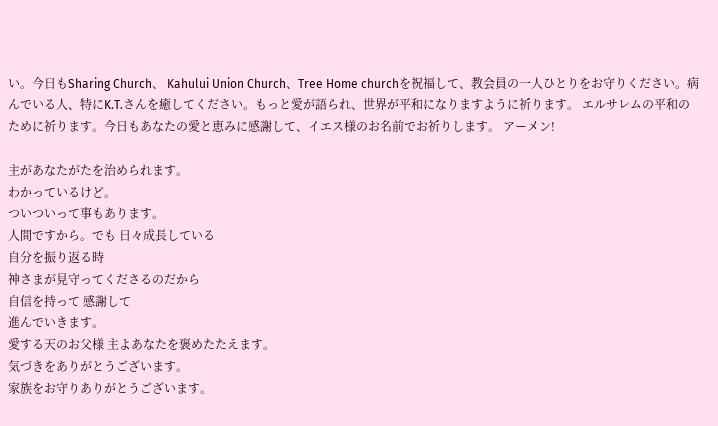い。今日もSharing Church、 Kahului Union Church、Tree Home churchを祝福して、教会員の一人ひとりをお守りください。病んでいる人、特にK.T.さんを癒してください。もっと愛が語られ、世界が平和になりますように祈ります。 エルサレムの平和のために祈ります。今日もあなたの愛と恵みに感謝して、イエス様のお名前でお祈りします。 アーメン!

主があなたがたを治められます。
わかっているけど。
ついついって事もあります。
人間ですから。でも 日々成長している
自分を振り返る時
神さまが見守ってくださるのだから
自信を持って 感謝して
進んでいきます。
愛する天のお父様 主よあなたを褒めたたえます。
気づきをありがとうございます。
家族をお守りありがとうございます。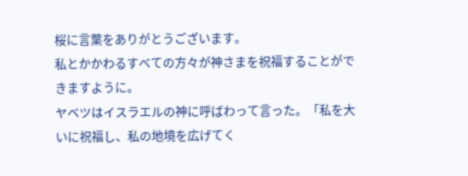桜に言葉をありがとうございます。
私とかかわるすべての方々が神さまを祝福することができますように。
ヤベツはイスラエルの神に呼ばわって言った。「私を大いに祝福し、私の地境を広げてく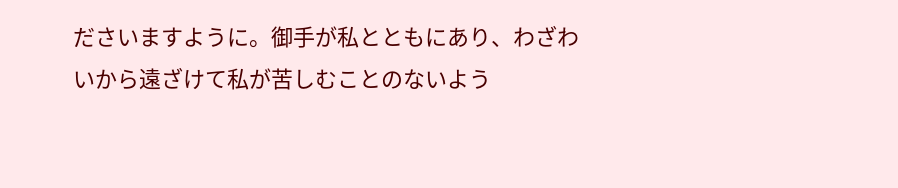ださいますように。御手が私とともにあり、わざわいから遠ざけて私が苦しむことのないよう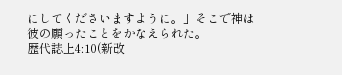にしてくださいますように。」そこで神は彼の願ったことをかなえられた。
歴代誌上4:10(新改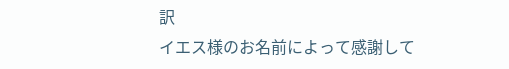訳
イエス様のお名前によって感謝して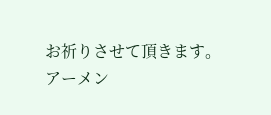お祈りさせて頂きます。
アーメン